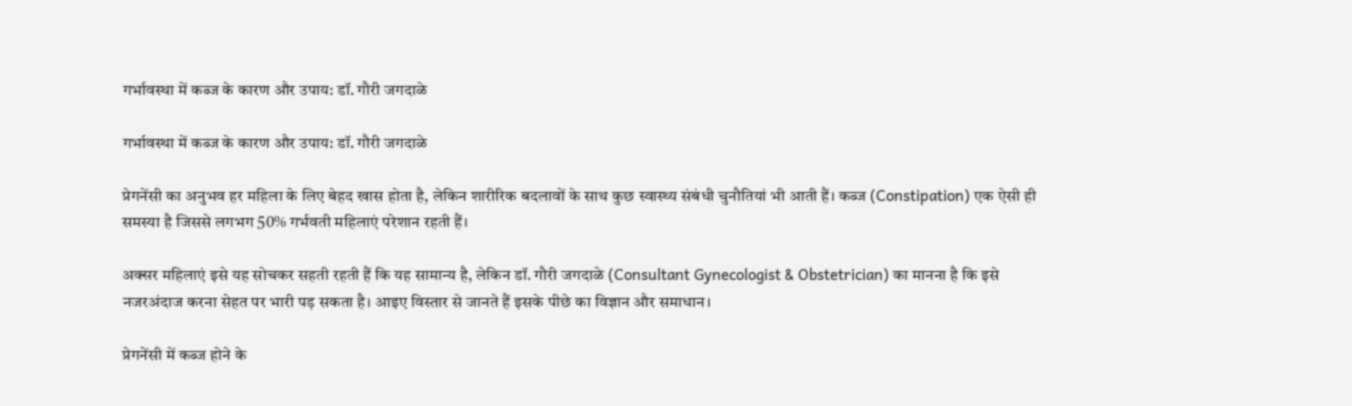गर्भावस्था में कब्ज के कारण और उपाय: डॉ. गौरी जगदाळे

गर्भावस्था में कब्ज के कारण और उपाय: डॉ. गौरी जगदाळे

प्रेगनेंसी का अनुभव हर महिला के लिए बेहद खास होता है, लेकिन शारीरिक बदलावों के साथ कुछ स्वास्थ्य संबंधी चुनौतियां भी आती हैं। कब्ज (Constipation) एक ऐसी ही समस्या है जिससे लगभग 50% गर्भवती महिलाएं परेशान रहती हैं।

अक्सर महिलाएं इसे यह सोचकर सहती रहती हैं कि यह सामान्य है, लेकिन डॉ. गौरी जगदाळे (Consultant Gynecologist & Obstetrician) का मानना है कि इसे नजरअंदाज करना सेहत पर भारी पड़ सकता है। आइए विस्तार से जानते हैं इसके पीछे का विज्ञान और समाधान।

प्रेगनेंसी में कब्ज होने के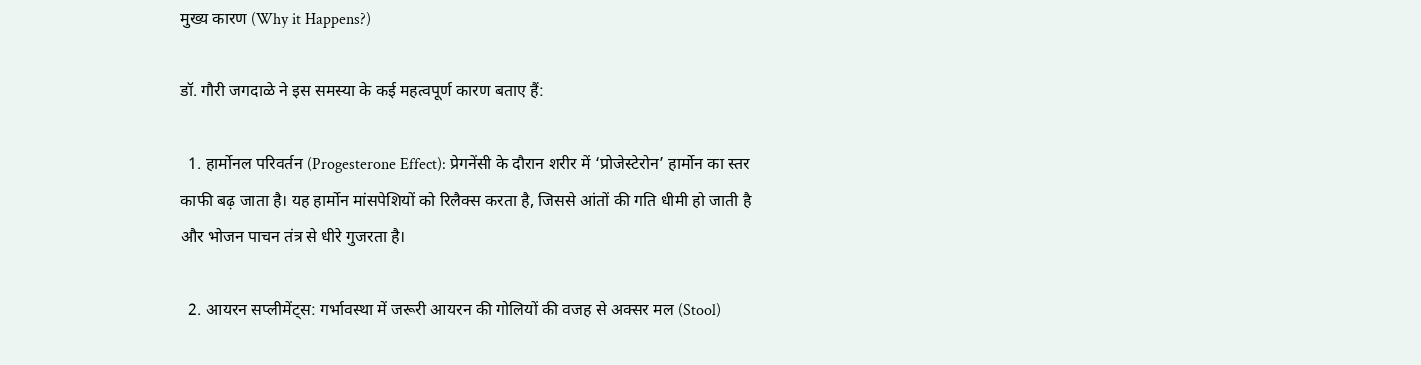मुख्य कारण (Why it Happens?)

डॉ. गौरी जगदाळे ने इस समस्या के कई महत्वपूर्ण कारण बताए हैं:

  1. हार्मोनल परिवर्तन (Progesterone Effect): प्रेगनेंसी के दौरान शरीर में ‘प्रोजेस्टेरोन’ हार्मोन का स्तर काफी बढ़ जाता है। यह हार्मोन मांसपेशियों को रिलैक्स करता है, जिससे आंतों की गति धीमी हो जाती है और भोजन पाचन तंत्र से धीरे गुजरता है।

  2. आयरन सप्लीमेंट्स: गर्भावस्था में जरूरी आयरन की गोलियों की वजह से अक्सर मल (Stool)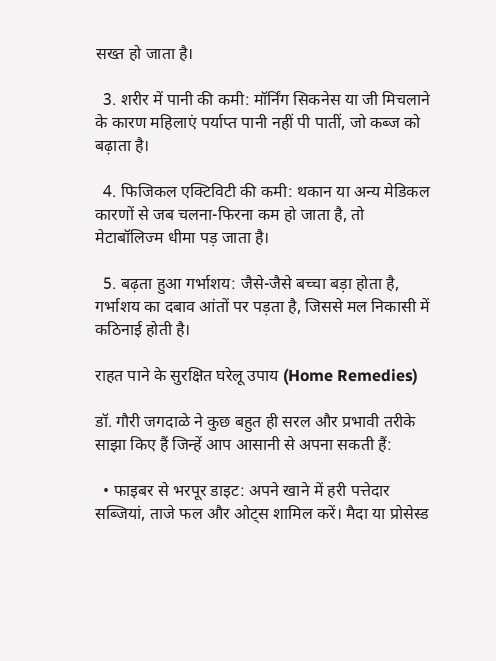सख्त हो जाता है।

  3. शरीर में पानी की कमी: मॉर्निंग सिकनेस या जी मिचलाने के कारण महिलाएं पर्याप्त पानी नहीं पी पातीं, जो कब्ज को बढ़ाता है।

  4. फिजिकल एक्टिविटी की कमी: थकान या अन्य मेडिकल कारणों से जब चलना-फिरना कम हो जाता है, तो मेटाबॉलिज्म धीमा पड़ जाता है।

  5. बढ़ता हुआ गर्भाशय: जैसे-जैसे बच्चा बड़ा होता है, गर्भाशय का दबाव आंतों पर पड़ता है, जिससे मल निकासी में कठिनाई होती है।

राहत पाने के सुरक्षित घरेलू उपाय (Home Remedies)

डॉ. गौरी जगदाळे ने कुछ बहुत ही सरल और प्रभावी तरीके साझा किए हैं जिन्हें आप आसानी से अपना सकती हैं:

  • फाइबर से भरपूर डाइट: अपने खाने में हरी पत्तेदार सब्जियां, ताजे फल और ओट्स शामिल करें। मैदा या प्रोसेस्ड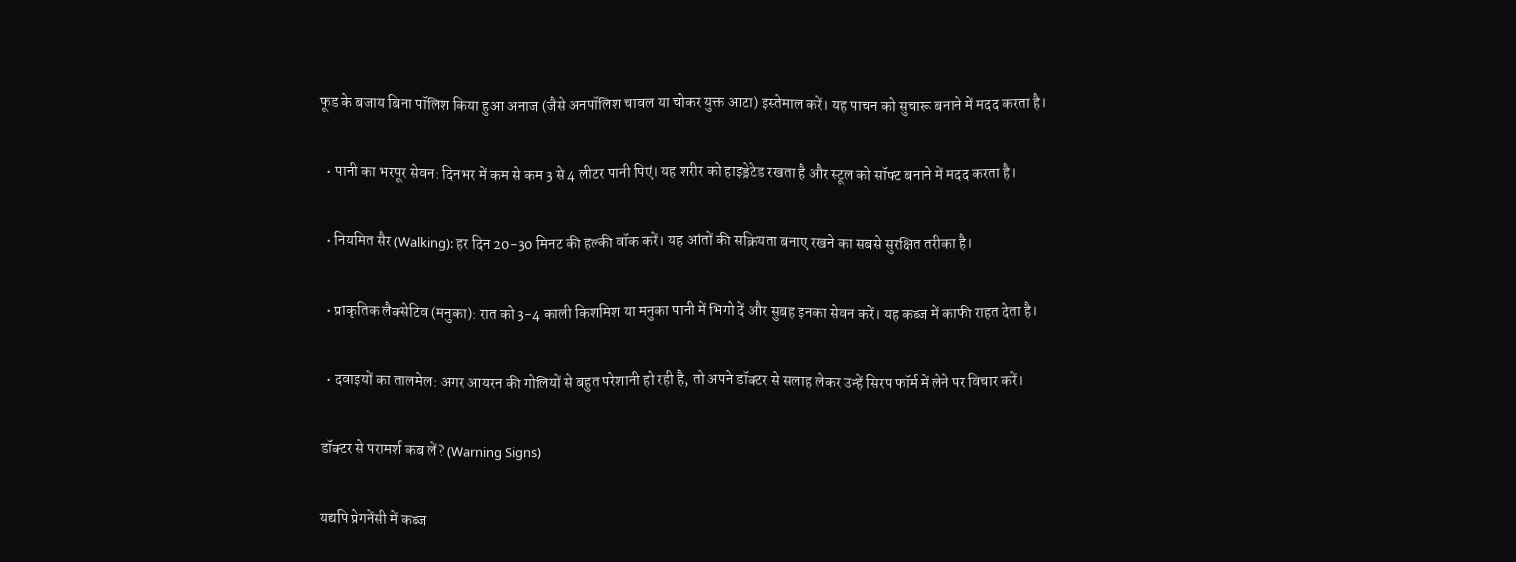फूड के बजाय बिना पॉलिश किया हुआ अनाज (जैसे अनपॉलिश चावल या चोकर युक्त आटा) इस्तेमाल करें। यह पाचन को सुचारू बनाने में मदद करता है।

  • पानी का भरपूर सेवन: दिनभर में कम से कम 3 से 4 लीटर पानी पिएं। यह शरीर को हाइड्रेटेड रखता है और स्टूल को सॉफ्ट बनाने में मदद करता है।

  • नियमित सैर (Walking): हर दिन 20-30 मिनट की हल्की वॉक करें। यह आंतों की सक्रियता बनाए रखने का सबसे सुरक्षित तरीका है।

  • प्राकृतिक लैक्सेटिव (मनुका): रात को 3-4 काली किशमिश या मनुका पानी में भिगो दें और सुबह इनका सेवन करें। यह कब्ज में काफी राहत देता है।

  • दवाइयों का तालमेल: अगर आयरन की गोलियों से बहुत परेशानी हो रही है, तो अपने डॉक्टर से सलाह लेकर उन्हें सिरप फॉर्म में लेने पर विचार करें।

डॉक्टर से परामर्श कब लें? (Warning Signs)

यद्यपि प्रेगनेंसी में कब्ज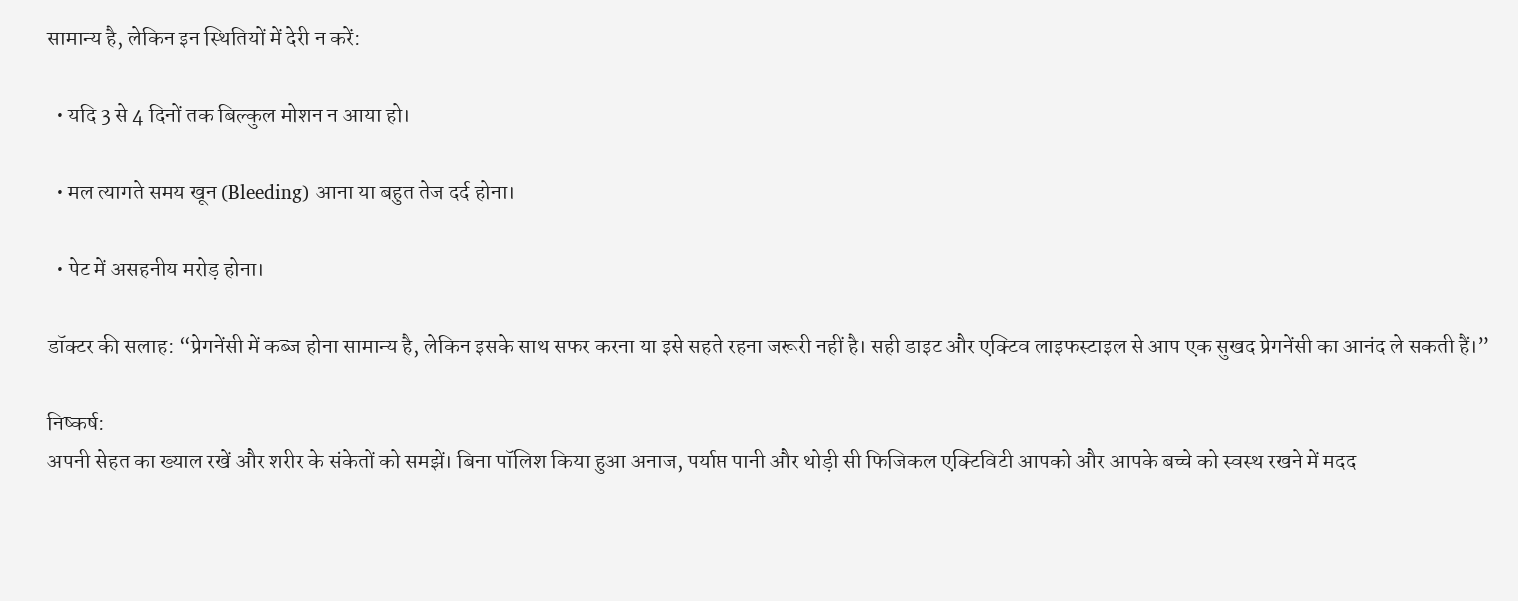सामान्य है, लेकिन इन स्थितियों में देरी न करें:

  • यदि 3 से 4 दिनों तक बिल्कुल मोशन न आया हो।

  • मल त्यागते समय खून (Bleeding) आना या बहुत तेज दर्द होना।

  • पेट में असहनीय मरोड़ होना।

डॉक्टर की सलाह: “प्रेगनेंसी में कब्ज होना सामान्य है, लेकिन इसके साथ सफर करना या इसे सहते रहना जरूरी नहीं है। सही डाइट और एक्टिव लाइफस्टाइल से आप एक सुखद प्रेगनेंसी का आनंद ले सकती हैं।”

निष्कर्ष:
अपनी सेहत का ख्याल रखें और शरीर के संकेतों को समझें। बिना पॉलिश किया हुआ अनाज, पर्याप्त पानी और थोड़ी सी फिजिकल एक्टिविटी आपको और आपके बच्चे को स्वस्थ रखने में मदद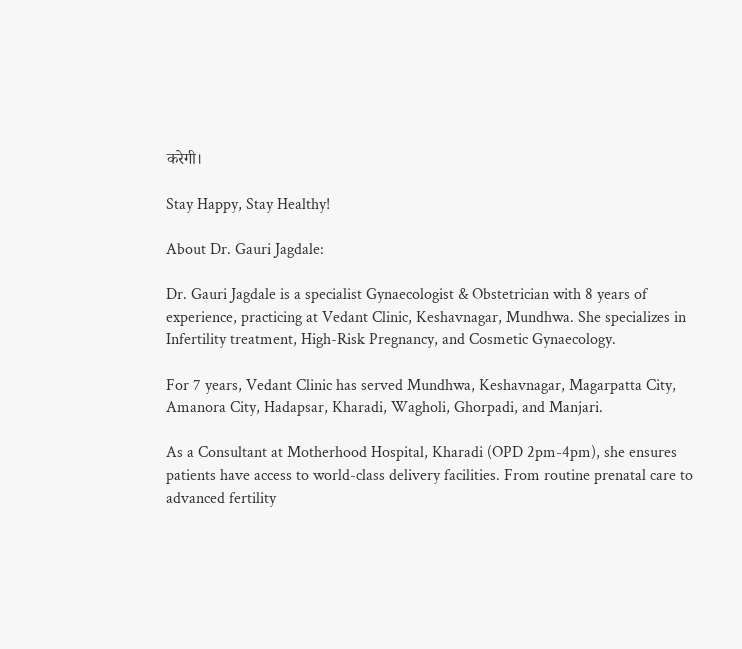करेगी।

Stay Happy, Stay Healthy!

About Dr. Gauri Jagdale:

Dr. Gauri Jagdale is a specialist Gynaecologist & Obstetrician with 8 years of experience, practicing at Vedant Clinic, Keshavnagar, Mundhwa. She specializes in Infertility treatment, High-Risk Pregnancy, and Cosmetic Gynaecology.

For 7 years, Vedant Clinic has served Mundhwa, Keshavnagar, Magarpatta City, Amanora City, Hadapsar, Kharadi, Wagholi, Ghorpadi, and Manjari.

As a Consultant at Motherhood Hospital, Kharadi (OPD 2pm-4pm), she ensures patients have access to world-class delivery facilities. From routine prenatal care to advanced fertility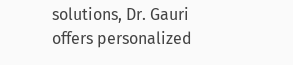solutions, Dr. Gauri offers personalized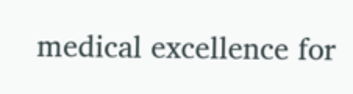medical excellence for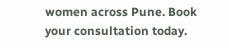women across Pune. Book your consultation today.